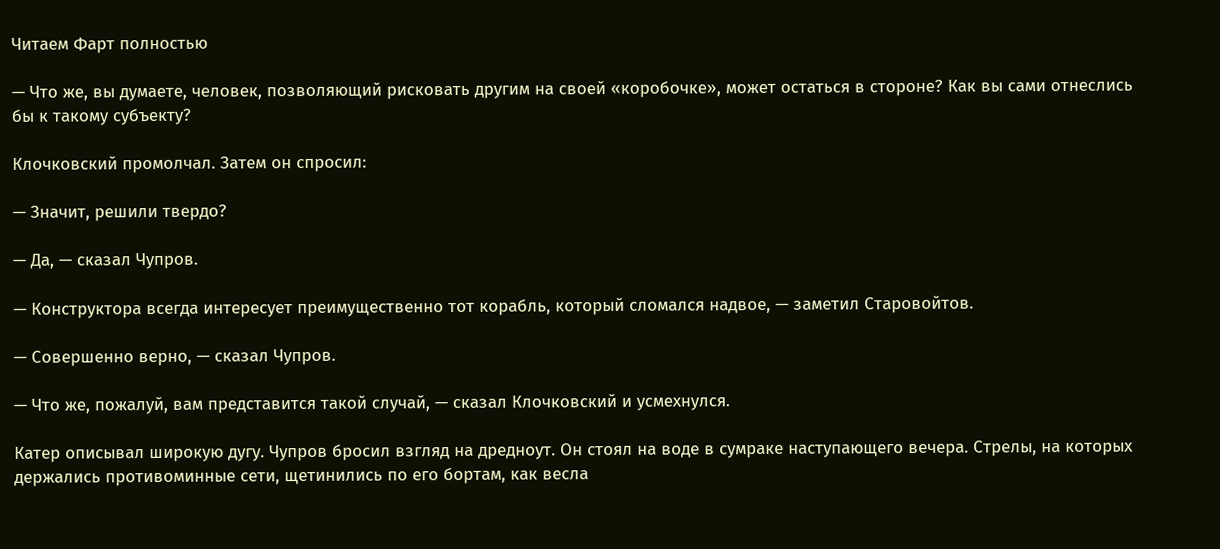Читаем Фарт полностью

— Что же, вы думаете, человек, позволяющий рисковать другим на своей «коробочке», может остаться в стороне? Как вы сами отнеслись бы к такому субъекту?

Клочковский промолчал. Затем он спросил:

— Значит, решили твердо?

— Да, — сказал Чупров.

— Конструктора всегда интересует преимущественно тот корабль, который сломался надвое, — заметил Старовойтов.

— Совершенно верно, — сказал Чупров.

— Что же, пожалуй, вам представится такой случай, — сказал Клочковский и усмехнулся.

Катер описывал широкую дугу. Чупров бросил взгляд на дредноут. Он стоял на воде в сумраке наступающего вечера. Стрелы, на которых держались противоминные сети, щетинились по его бортам, как весла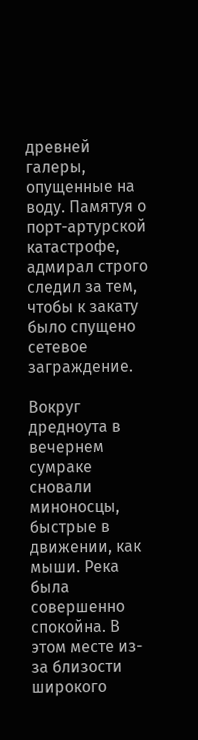древней галеры, опущенные на воду. Памятуя о порт-артурской катастрофе, адмирал строго следил за тем, чтобы к закату было спущено сетевое заграждение.

Вокруг дредноута в вечернем сумраке сновали миноносцы, быстрые в движении, как мыши. Река была совершенно спокойна. В этом месте из-за близости широкого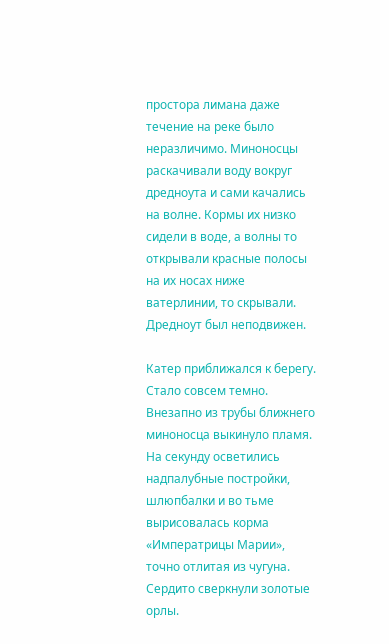простора лимана даже течение на реке было неразличимо. Миноносцы раскачивали воду вокруг дредноута и сами качались на волне. Кормы их низко сидели в воде, а волны то открывали красные полосы на их носах ниже ватерлинии, то скрывали. Дредноут был неподвижен.

Катер приближался к берегу. Стало совсем темно. Внезапно из трубы ближнего миноносца выкинуло пламя. На секунду осветились надпалубные постройки, шлюпбалки и во тьме вырисовалась корма «Императрицы Марии», точно отлитая из чугуна. Сердито сверкнули золотые орлы.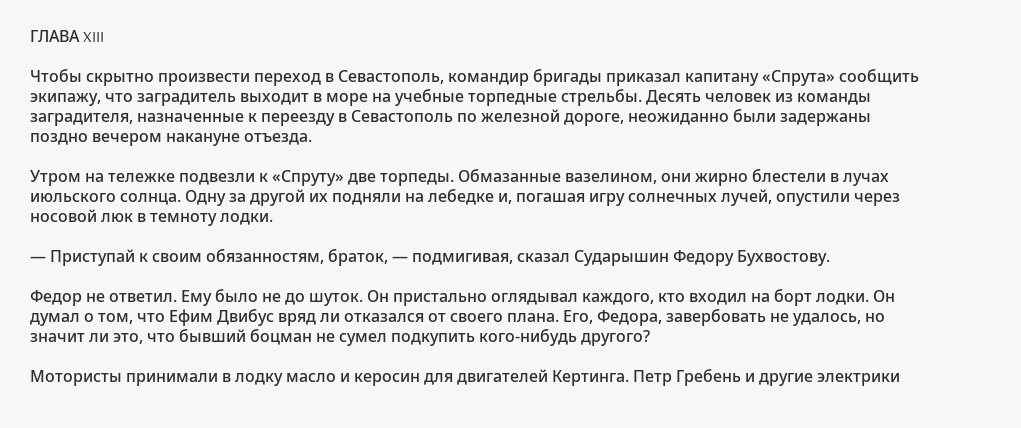ГЛАВА XIII

Чтобы скрытно произвести переход в Севастополь, командир бригады приказал капитану «Спрута» сообщить экипажу, что заградитель выходит в море на учебные торпедные стрельбы. Десять человек из команды заградителя, назначенные к переезду в Севастополь по железной дороге, неожиданно были задержаны поздно вечером накануне отъезда.

Утром на тележке подвезли к «Спруту» две торпеды. Обмазанные вазелином, они жирно блестели в лучах июльского солнца. Одну за другой их подняли на лебедке и, погашая игру солнечных лучей, опустили через носовой люк в темноту лодки.

— Приступай к своим обязанностям, браток, — подмигивая, сказал Сударышин Федору Бухвостову.

Федор не ответил. Ему было не до шуток. Он пристально оглядывал каждого, кто входил на борт лодки. Он думал о том, что Ефим Двибус вряд ли отказался от своего плана. Его, Федора, завербовать не удалось, но значит ли это, что бывший боцман не сумел подкупить кого-нибудь другого?

Мотористы принимали в лодку масло и керосин для двигателей Кертинга. Петр Гребень и другие электрики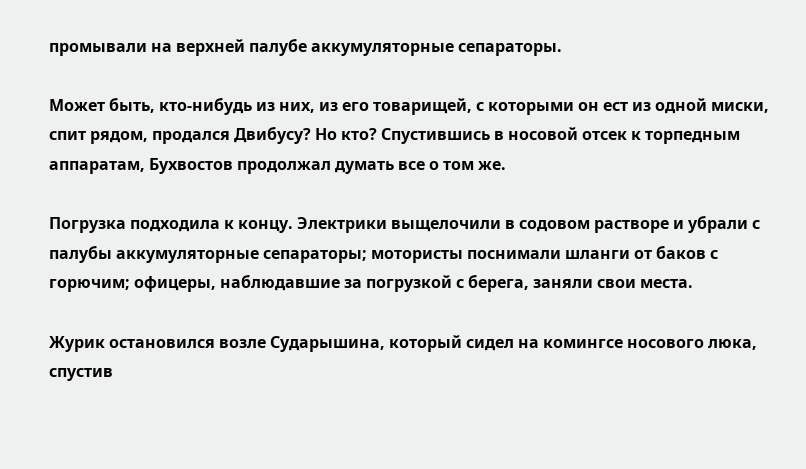промывали на верхней палубе аккумуляторные сепараторы.

Может быть, кто-нибудь из них, из его товарищей, с которыми он ест из одной миски, спит рядом, продался Двибусу? Но кто? Спустившись в носовой отсек к торпедным аппаратам, Бухвостов продолжал думать все о том же.

Погрузка подходила к концу. Электрики выщелочили в содовом растворе и убрали с палубы аккумуляторные сепараторы; мотористы поснимали шланги от баков с горючим; офицеры, наблюдавшие за погрузкой с берега, заняли свои места.

Журик остановился возле Сударышина, который сидел на комингсе носового люка, спустив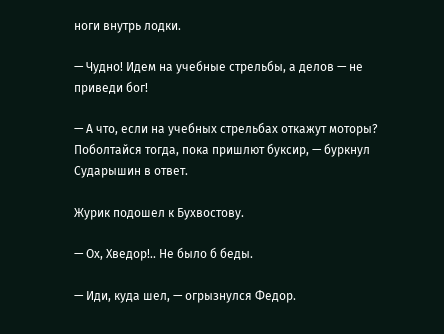ноги внутрь лодки.

— Чудно! Идем на учебные стрельбы, а делов — не приведи бог!

— А что, если на учебных стрельбах откажут моторы? Поболтайся тогда, пока пришлют буксир, — буркнул Сударышин в ответ.

Журик подошел к Бухвостову.

— Ох, Хведор!.. Не было б беды.

— Иди, куда шел, — огрызнулся Федор.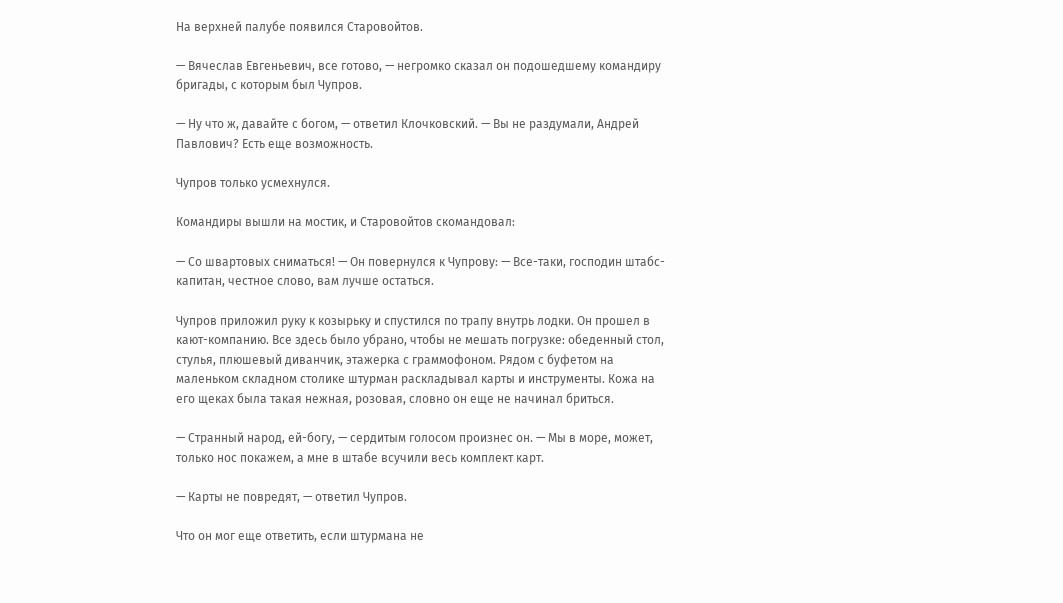На верхней палубе появился Старовойтов.

— Вячеслав Евгеньевич, все готово, — негромко сказал он подошедшему командиру бригады, с которым был Чупров.

— Ну что ж, давайте с богом, — ответил Клочковский. — Вы не раздумали, Андрей Павлович? Есть еще возможность.

Чупров только усмехнулся.

Командиры вышли на мостик, и Старовойтов скомандовал:

— Со швартовых сниматься! — Он повернулся к Чупрову: — Все-таки, господин штабс-капитан, честное слово, вам лучше остаться.

Чупров приложил руку к козырьку и спустился по трапу внутрь лодки. Он прошел в кают-компанию. Все здесь было убрано, чтобы не мешать погрузке: обеденный стол, стулья, плюшевый диванчик, этажерка с граммофоном. Рядом с буфетом на маленьком складном столике штурман раскладывал карты и инструменты. Кожа на его щеках была такая нежная, розовая, словно он еще не начинал бриться.

— Странный народ, ей-богу, — сердитым голосом произнес он. — Мы в море, может, только нос покажем, а мне в штабе всучили весь комплект карт.

— Карты не повредят, — ответил Чупров.

Что он мог еще ответить, если штурмана не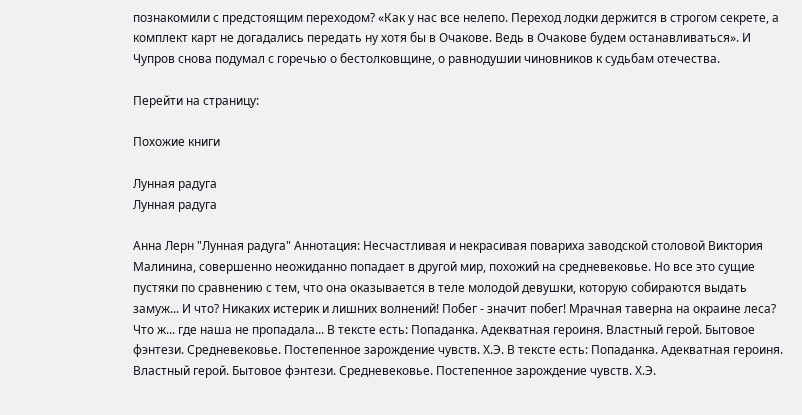познакомили с предстоящим переходом? «Как у нас все нелепо. Переход лодки держится в строгом секрете, а комплект карт не догадались передать ну хотя бы в Очакове. Ведь в Очакове будем останавливаться». И Чупров снова подумал с горечью о бестолковщине, о равнодушии чиновников к судьбам отечества.

Перейти на страницу:

Похожие книги

Лунная радуга
Лунная радуга

Анна Лерн "Лунная радуга" Аннотация: Несчастливая и некрасивая повариха заводской столовой Виктория Малинина, совершенно неожиданно попадает в другой мир, похожий на средневековье. Но все это сущие пустяки по сравнению с тем, что она оказывается в теле молодой девушки, которую собираются выдать замуж... И что? Никаких истерик и лишних волнений! Побег - значит побег! Мрачная таверна на окраине леса? Что ж... где наша не пропадала... В тексте есть: Попаданка. Адекватная героиня. Властный герой. Бытовое фэнтези. Средневековье. Постепенное зарождение чувств. Х.Э. В тексте есть: Попаданка. Адекватная героиня. Властный герой. Бытовое фэнтези. Средневековье. Постепенное зарождение чувств. Х.Э.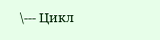\--- Цикл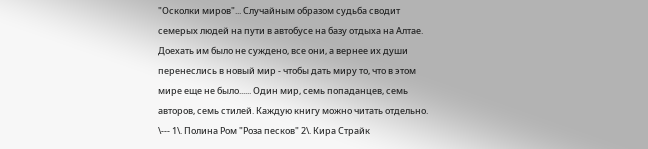"Осколки миров"... Случайным образом судьба сводит семерых людей на пути в автобусе на базу отдыха на Алтае. Доехать им было не суждено, все они, а вернее их души перенеслись в новый мир - чтобы дать миру то, что в этом мире еще не было...... Один мир, семь попаданцев, семь авторов, семь стилей. Каждую книгу можно читать отдельно. \--- 1\. Полина Ром "Роза песков" 2\. Кира Страйк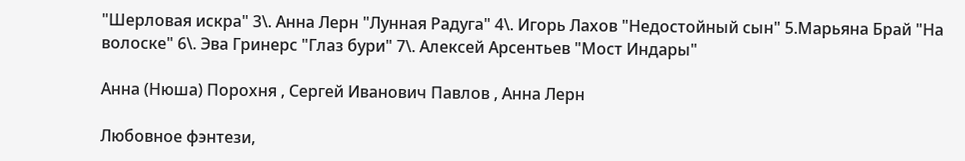"Шерловая искра" 3\. Анна Лерн "Лунная Радуга" 4\. Игорь Лахов "Недостойный сын" 5.Марьяна Брай "На волоске" 6\. Эва Гринерс "Глаз бури" 7\. Алексей Арсентьев "Мост Индары"

Анна (Нюша) Порохня , Сергей Иванович Павлов , Анна Лерн

Любовное фэнтези,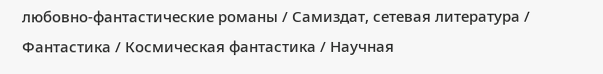любовно-фантастические романы / Самиздат, сетевая литература / Фантастика / Космическая фантастика / Научная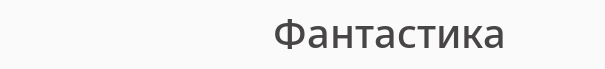Фантастика